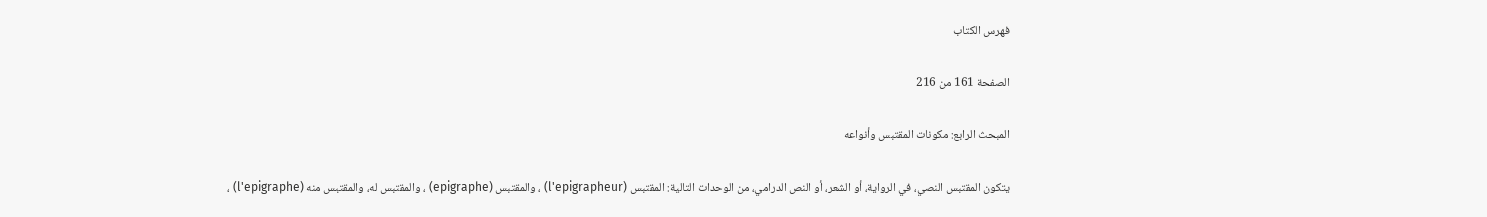فهرس الكتاب

الصفحة 161 من 216

المبحث الرابع: مكونات المقتبس وأنواعه

يتكون المقتبس النصي، في الرواية، أو الشعر، أو النص الدرامي، من الوحدات التالية: المقتبس (l'epigrapheur) ، والمقتبس (epigraphe) ، والمقتبس له، والمقتبس منه (l'epigraphe) ،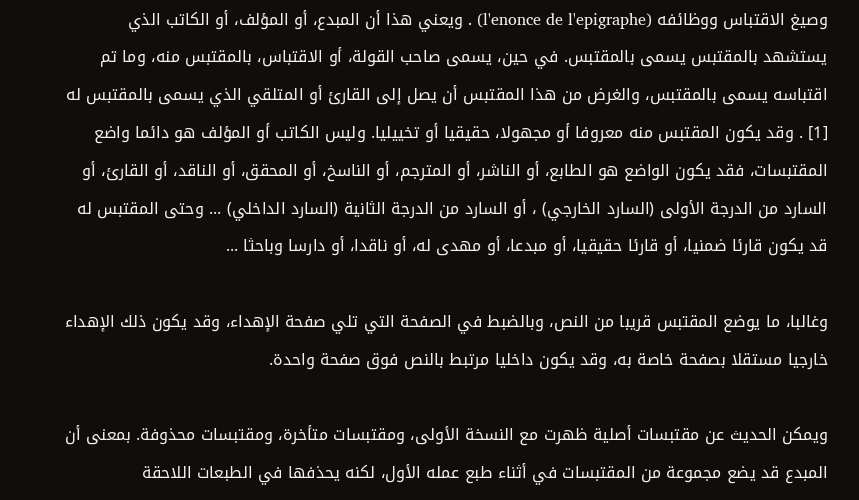وصيغ الاقتباس ووظائفه (l'enonce de l'epigraphe) . ويعني هذا أن المبدع، أو المؤلف، أو الكاتب الذي يستشهد بالمقتبس يسمى بالمقتبس. في حين، يسمى صاحب القولة، أو الاقتباس، بالمقتبس منه، وما تم اقتباسه يسمى بالمقتبس، والغرض من هذا المقتبس أن يصل إلى القارئ أو المتلقي الذي يسمى بالمقتبس له [1] . وقد يكون المقتبس منه معروفا أو مجهولا، حقيقيا أو تخييليا. وليس الكاتب أو المؤلف هو دائما واضع المقتبسات، فقد يكون الواضع هو الطابع، أو الناشر، أو المترجم، أو الناسخ، أو المحقق، أو الناقد، أو القارئ، أو السارد من الدرجة الأولى (السارد الخارجي) ، أو السارد من الدرجة الثانية (السارد الداخلي) ... وحتى المقتبس له قد يكون قارئا ضمنيا، أو قارئا حقيقيا، أو مبدعا، أو مهدى له، أو ناقدا، أو دارسا وباحثا ...

وغالبا، ما يوضع المقتبس قريبا من النص، وبالضبط في الصفحة التي تلي صفحة الإهداء، وقد يكون ذلك الإهداء خارجيا مستقلا بصفحة خاصة به، وقد يكون داخليا مرتبط بالنص فوق صفحة واحدة.

ويمكن الحديث عن مقتبسات أصلية ظهرت مع النسخة الأولى، ومقتبسات متأخرة، ومقتبسات محذوفة. بمعنى أن المبدع قد يضع مجموعة من المقتبسات في أثناء طبع عمله الأول، لكنه يحذفها في الطبعات اللاحقة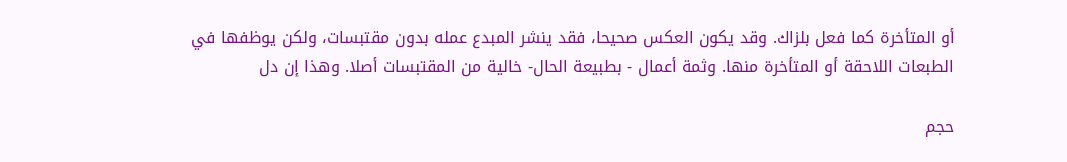أو المتأخرة كما فعل بلزاك. وقد يكون العكس صحيحا، فقد ينشر المبدع عمله بدون مقتبسات، ولكن يوظفها في الطبعات اللاحقة أو المتأخرة منها. وثمة أعمال - بطبيعة الحال- خالية من المقتبسات أصلا. وهذا إن دل

حجم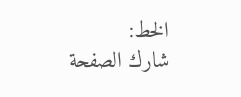الخط:
شارك الصفحة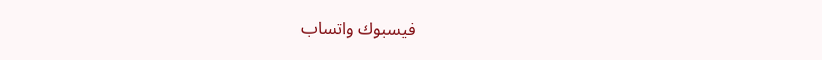فيسبوك واتساب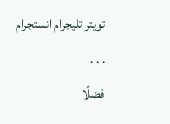تويتر تليجرام انستجرام
. . .
فضلًا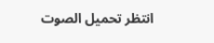انتظر تحميل الصوت